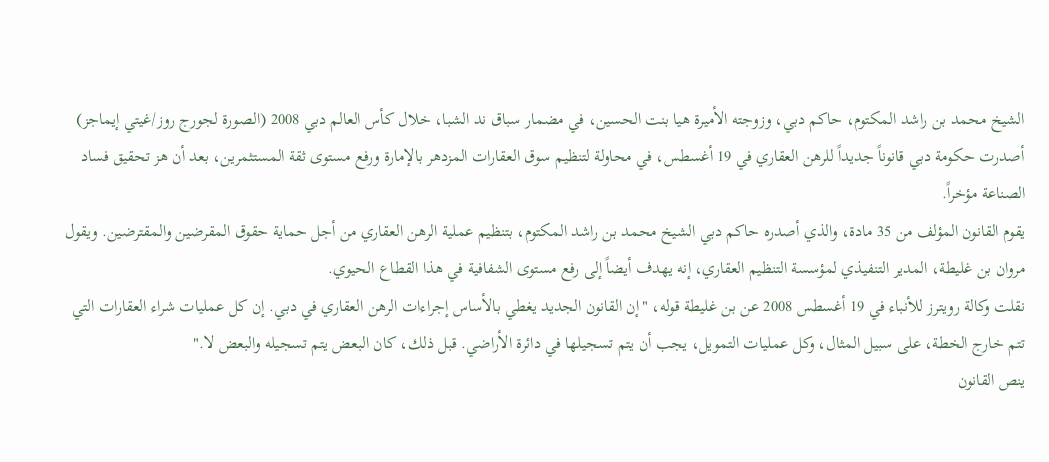الشيخ محمد بن راشد المكتوم، حاكم دبي، وزوجته الأميرة هيا بنت الحسين، في مضمار سباق ند الشبا، خلال كأس العالم دبي 2008 (الصورة لجورج روز/غيتي إيماجز)
أصدرت حكومة دبي قانوناً جديداً للرهن العقاري في 19 أغسطس، في محاولة لتنظيم سوق العقارات المزدهر بالإمارة ورفع مستوى ثقة المستثمرين، بعد أن هز تحقيق فساد الصناعة مؤخراً.
يقوم القانون المؤلف من 35 مادة، والذي أصدره حاكم دبي الشيخ محمد بن راشد المكتوم، بتنظيم عملية الرهن العقاري من أجل حماية حقوق المقرضين والمقترضين. ويقول مروان بن غليطة، المدير التنفيذي لمؤسسة التنظيم العقاري، إنه يهدف أيضاً إلى رفع مستوى الشفافية في هذا القطاع الحيوي.
نقلت وكالة رويترز للأنباء في 19 أغسطس 2008 عن بن غليطة قوله، "إن القانون الجديد يغطي بالأساس إجراءات الرهن العقاري في دبي. إن كل عمليات شراء العقارات التي تتم خارج الخطة، على سبيل المثال، وكل عمليات التمويل، يجب أن يتم تسجيلها في دائرة الأراضي. قبل ذلك، كان البعض يتم تسجيله والبعض لا."
ينص القانون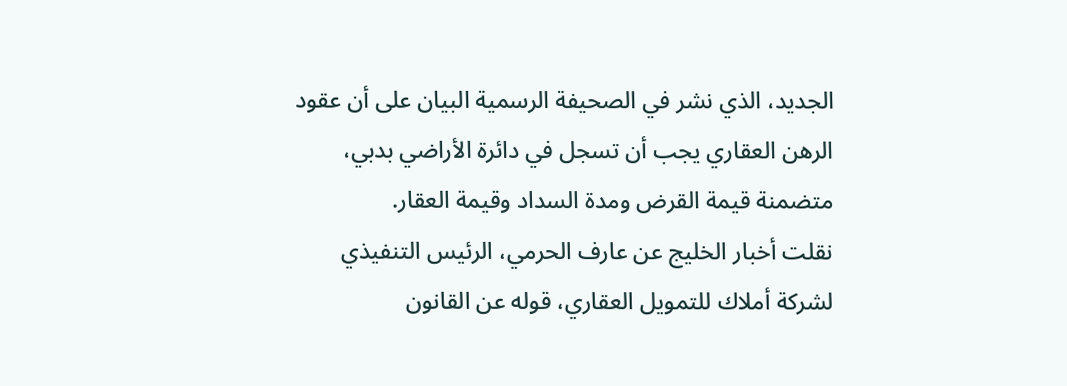الجديد، الذي نشر في الصحيفة الرسمية البيان على أن عقود الرهن العقاري يجب أن تسجل في دائرة الأراضي بدبي، متضمنة قيمة القرض ومدة السداد وقيمة العقار.
نقلت أخبار الخليج عن عارف الحرمي، الرئيس التنفيذي لشركة أملاك للتمويل العقاري، قوله عن القانون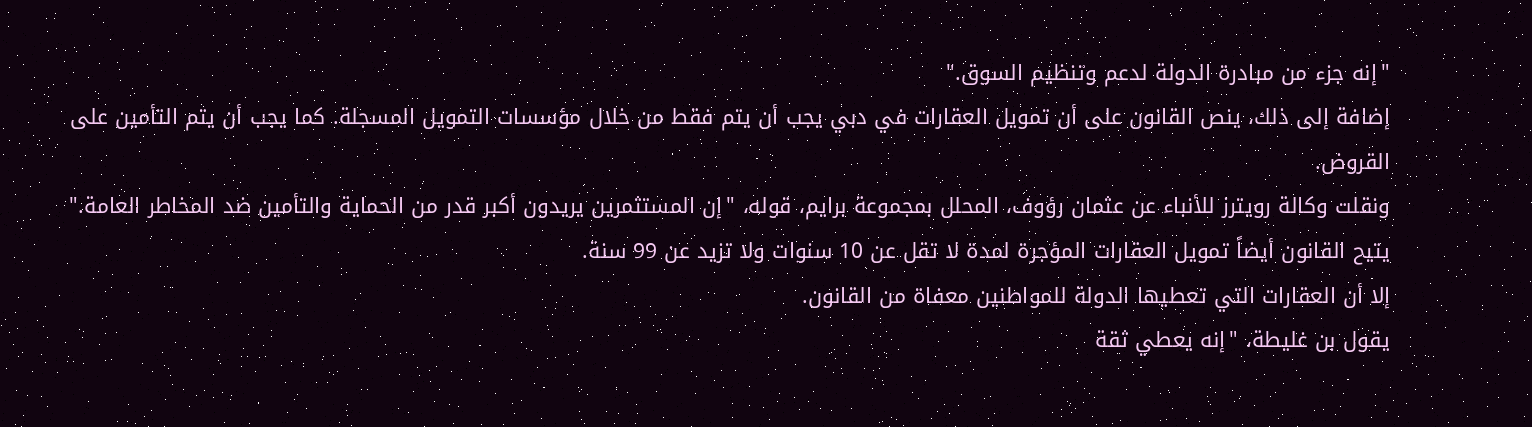"إنه جزء من مبادرة الدولة لدعم وتنظيم السوق."
إضافة إلى ذلك، ينص القانون على أن تمويل العقارات في دبي يجب أن يتم فقط من خلال مؤسسات التمويل المسجلة. كما يجب أن يتم التأمين على القروض.
ونقلت وكالة رويترز للأنباء عن عثمان رؤوف، المحلل بمجموعة برايم، قوله، "إن المستثمرين يريدون أكبر قدر من الحماية والتأمين ضد المخاطر العامة."
يتيح القانون أيضاً تمويل العقارات المؤجرة لمدة لا تقل عن 10 سنوات ولا تزيد عن 99 سنة.
إلا أن العقارات التي تعطيها الدولة للمواطنين معفاة من القانون.
يقول بن غليطة، "إنه يعطي ثقة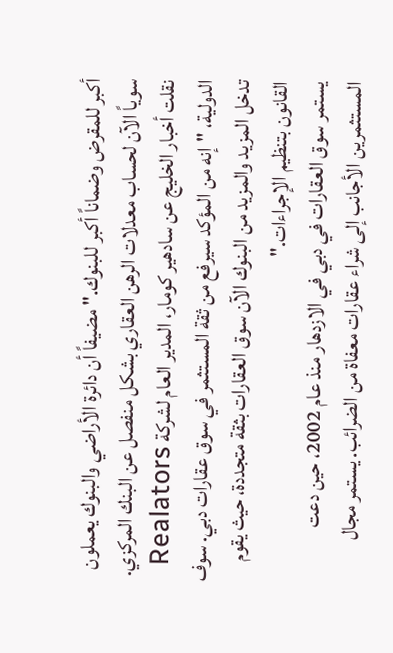أكبر للمقرض وضماناً أكبر للبنوك." مضيفاً أن دائرة الأراضي والبنوك يعملون سوياً الآن لحساب معدلات الرهن العقاري بشكل منفصل عن البنك المركزي.
نقلت أخبار الخليج عن سادهير كومار، المدير العام لشركة Realators الدولية، "إنه من المؤكد سيرفع من ثقة المستثمر في سوق عقارات دبي. سوف تدخل المزيد والمزيد من البنوك الآن سوق العقارات بثقة متجددة، حيث يقوم القانون بتنظيم الإجراءات."
يستمر سوق العقارات في دبي في الازدهار منذ عام 2002، حين دعت المستثمرين الأجانب إلى شراء عقارات معفاة من الضرائب. يستمر مجال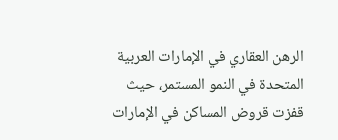الرهن العقاري في الإمارات العربية المتحدة في النمو المستمر، حيث قفزت قروض المساكن في الإمارات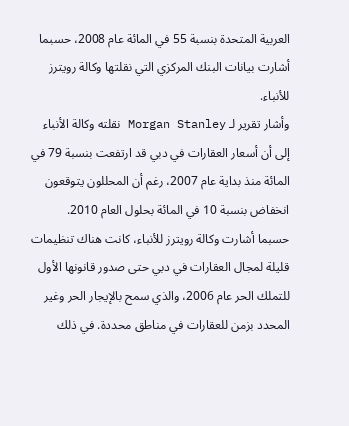العربية المتحدة بنسبة 55 في المائة عام 2008، حسبما أشارت بيانات البنك المركزي التي نقلتها وكالة رويترز للأنباء.
وأشار تقرير لـ Morgan Stanley نقلته وكالة الأنباء إلى أن أسعار العقارات في دبي قد ارتفعت بنسبة 79 في المائة منذ بداية عام 2007، رغم أن المحللون يتوقعون انخفاض بنسبة 10 في المائة بحلول العام 2010.
حسبما أشارت وكالة رويترز للأنباء، كانت هناك تنظيمات قليلة لمجال العقارات في دبي حتى صدور قانونها الأول للتملك الحر عام 2006، والذي سمح بالإيجار الحر وغير المحدد بزمن للعقارات في مناطق محددة. في ذلك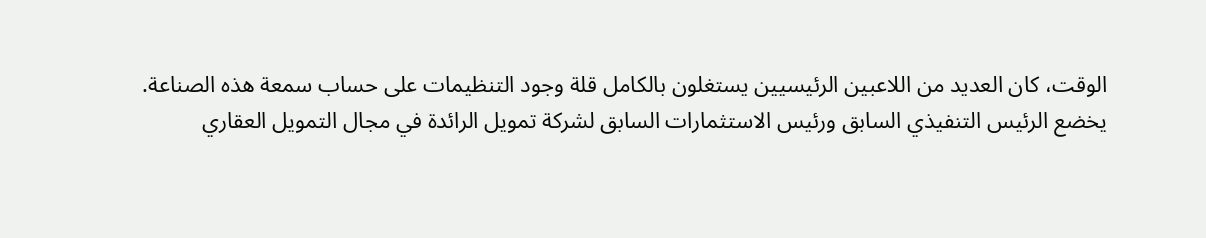الوقت، كان العديد من اللاعبين الرئيسيين يستغلون بالكامل قلة وجود التنظيمات على حساب سمعة هذه الصناعة.
يخضع الرئيس التنفيذي السابق ورئيس الاستثمارات السابق لشركة تمويل الرائدة في مجال التمويل العقاري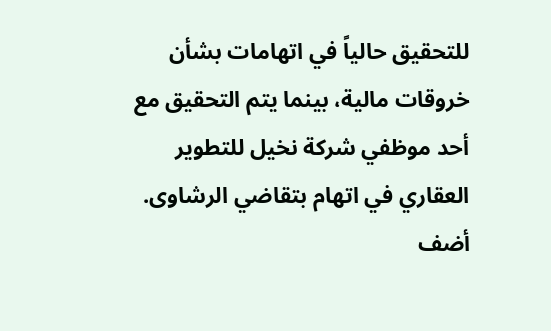للتحقيق حالياً في اتهامات بشأن خروقات مالية، بينما يتم التحقيق مع أحد موظفي شركة نخيل للتطوير العقاري في اتهام بتقاضي الرشاوى.
أضف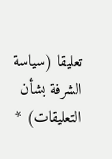تعليقا (سياسة الشرفة بشأن التعليقات) *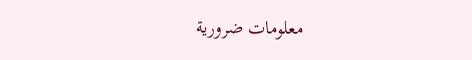معلومات ضرورية